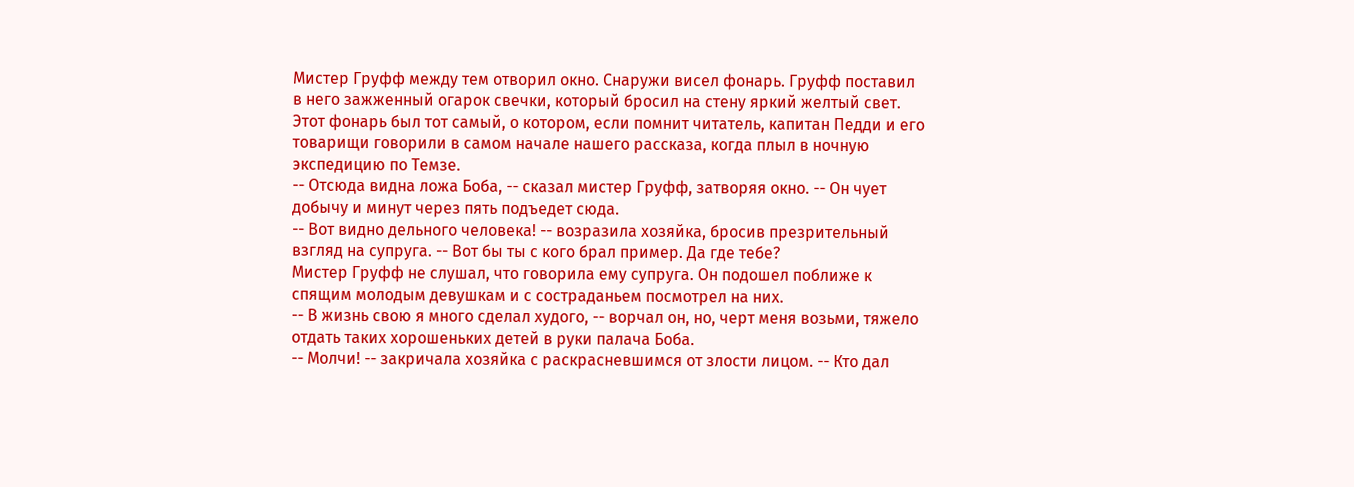Мистер Груфф между тем отворил окно. Снаружи висел фонарь. Груфф поставил в него зажженный огарок свечки, который бросил на стену яркий желтый свет. Этот фонарь был тот самый, о котором, если помнит читатель, капитан Педди и его товарищи говорили в самом начале нашего рассказа, когда плыл в ночную экспедицию по Темзе.
-- Отсюда видна ложа Боба, -- сказал мистер Груфф, затворяя окно. -- Он чует добычу и минут через пять подъедет сюда.
-- Вот видно дельного человека! -- возразила хозяйка, бросив презрительный взгляд на супруга. -- Вот бы ты с кого брал пример. Да где тебе?
Мистер Груфф не слушал, что говорила ему супруга. Он подошел поближе к спящим молодым девушкам и с состраданьем посмотрел на них.
-- В жизнь свою я много сделал худого, -- ворчал он, но, черт меня возьми, тяжело отдать таких хорошеньких детей в руки палача Боба.
-- Молчи! -- закричала хозяйка с раскрасневшимся от злости лицом. -- Кто дал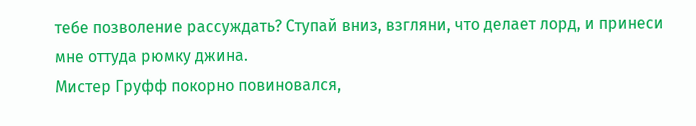тебе позволение рассуждать? Ступай вниз, взгляни, что делает лорд, и принеси мне оттуда рюмку джина.
Мистер Груфф покорно повиновался,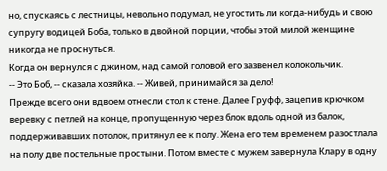но, спускаясь с лестницы, невольно подумал, не угостить ли когда-нибудь и свою супругу водицей Боба, только в двойной порции, чтобы этой милой женщине никогда не проснуться.
Когда он вернулся с джином, над самой головой его зазвенел колокольчик.
-- Это Боб, -- сказала хозяйка. -- Живей, принимайся за дело!
Прежде всего они вдвоем отнесли стол к стене. Далее Груфф, зацепив крючком веревку с петлей на конце, пропущенную через блок вдоль одной из балок, поддерживавших потолок, притянул ее к полу. Жена его тем временем разостлала на полу две постельные простыни. Потом вместе с мужем завернула Клару в одну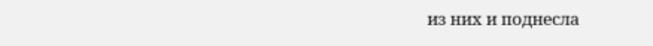из них и поднесла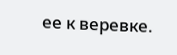ее к веревке.